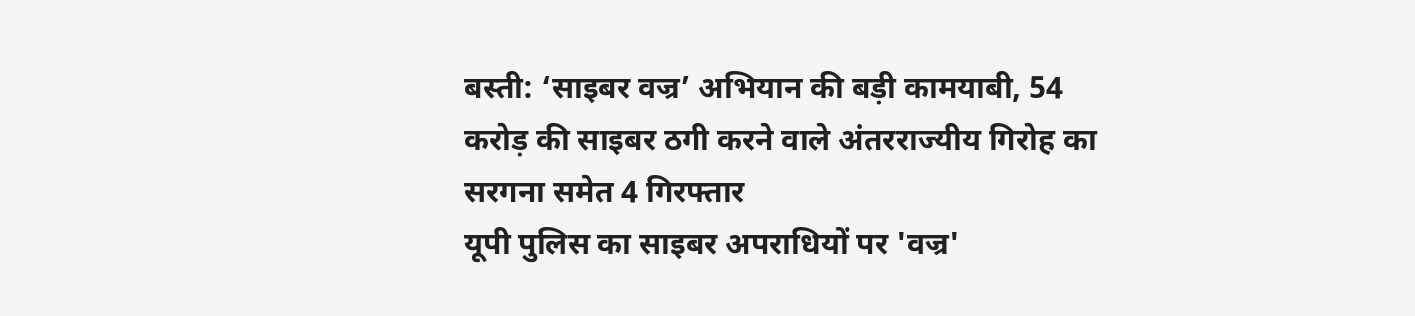बस्ती: ‘साइबर वज्र’ अभियान की बड़ी कामयाबी, 54 करोड़ की साइबर ठगी करने वाले अंतरराज्यीय गिरोह का सरगना समेत 4 गिरफ्तार
यूपी पुलिस का साइबर अपराधियों पर 'वज्र'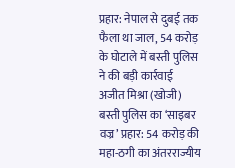प्रहार: नेपाल से दुबई तक फैला था जाल, 54 करोड़ के घोटाले में बस्ती पुलिस ने की बड़ी कार्रवाई
अजीत मिश्रा (खोजी)
बस्ती पुलिस का ‘साइबर वज्र’ प्रहार: 54 करोड़ की महा-ठगी का अंतरराज्यीय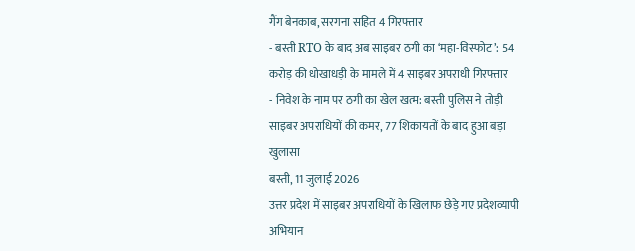गैंग बेनकाब, सरगना सहित 4 गिरफ्तार
- बस्ती RTO के बाद अब साइबर ठगी का ‘महा-विस्फोट’: 54 करोड़ की धोखाधड़ी के मामले में 4 साइबर अपराधी गिरफ्तार
- निवेश के नाम पर ठगी का खेल खत्म: बस्ती पुलिस ने तोड़ी साइबर अपराधियों की कमर, 77 शिकायतों के बाद हुआ बड़ा खुलासा
बस्ती, 11 जुलाई 2026
उत्तर प्रदेश में साइबर अपराधियों के खिलाफ छेड़े गए प्रदेशव्यापी अभियान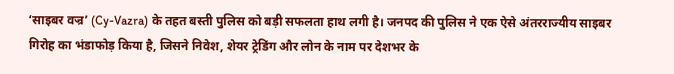‘साइबर वज्र’ (Cy-Vazra) के तहत बस्ती पुलिस को बड़ी सफलता हाथ लगी है। जनपद की पुलिस ने एक ऐसे अंतरराज्यीय साइबर गिरोह का भंडाफोड़ किया है, जिसने निवेश, शेयर ट्रेडिंग और लोन के नाम पर देशभर के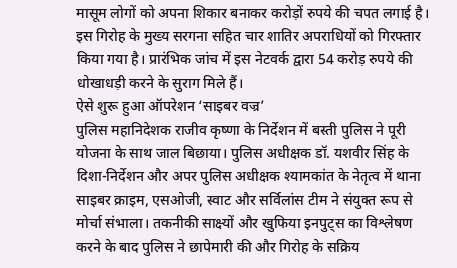मासूम लोगों को अपना शिकार बनाकर करोड़ों रुपये की चपत लगाई है। इस गिरोह के मुख्य सरगना सहित चार शातिर अपराधियों को गिरफ्तार किया गया है। प्रारंभिक जांच में इस नेटवर्क द्वारा 54 करोड़ रुपये की धोखाधड़ी करने के सुराग मिले हैं।
ऐसे शुरू हुआ ऑपरेशन ‘साइबर वज्र’
पुलिस महानिदेशक राजीव कृष्णा के निर्देशन में बस्ती पुलिस ने पूरी योजना के साथ जाल बिछाया। पुलिस अधीक्षक डॉ. यशवीर सिंह के दिशा-निर्देशन और अपर पुलिस अधीक्षक श्यामकांत के नेतृत्व में थाना साइबर क्राइम, एसओजी, स्वाट और सर्विलांस टीम ने संयुक्त रूप से मोर्चा संभाला। तकनीकी साक्ष्यों और खुफिया इनपुट्स का विश्लेषण करने के बाद पुलिस ने छापेमारी की और गिरोह के सक्रिय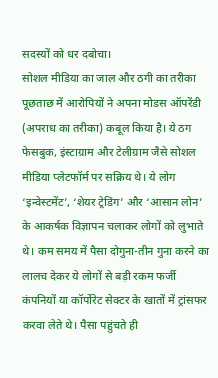सदस्यों को धर दबोचा।
सोशल मीडिया का जाल और ठगी का तरीका
पूछताछ में आरोपियों ने अपना मोडस ऑपरेंडी (अपराध का तरीका) कबूल किया है। ये ठग फेसबुक, इंस्टाग्राम और टेलीग्राम जैसे सोशल मीडिया प्लेटफॉर्म पर सक्रिय थे। ये लोग ‘इन्वेस्टमेंट’, ‘शेयर ट्रेडिंग’ और ‘आसान लोन’ के आकर्षक विज्ञापन चलाकर लोगों को लुभाते थे। कम समय में पैसा दोगुना-तीन गुना करने का लालच देकर ये लोगों से बड़ी रकम फर्जी कंपनियों या कॉर्पोरेट सेक्टर के खातों में ट्रांसफर करवा लेते थे। पैसा पहुंचते ही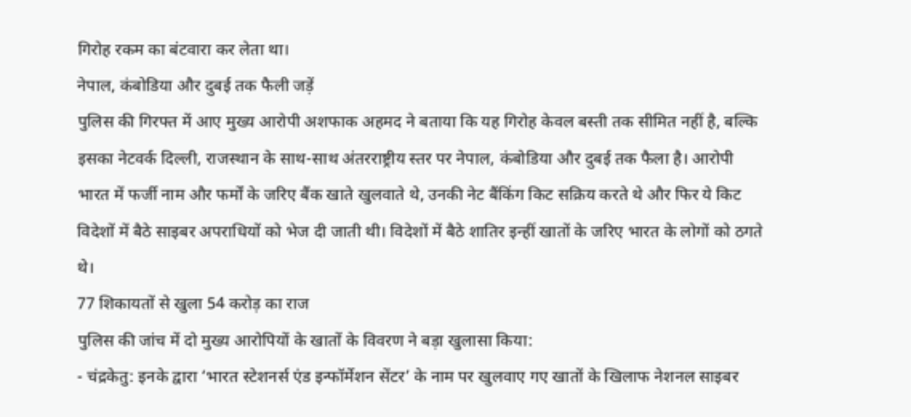गिरोह रकम का बंटवारा कर लेता था।
नेपाल, कंबोडिया और दुबई तक फैली जड़ें
पुलिस की गिरफ्त में आए मुख्य आरोपी अशफाक अहमद ने बताया कि यह गिरोह केवल बस्ती तक सीमित नहीं है, बल्कि इसका नेटवर्क दिल्ली, राजस्थान के साथ-साथ अंतरराष्ट्रीय स्तर पर नेपाल, कंबोडिया और दुबई तक फैला है। आरोपी भारत में फर्जी नाम और फर्मों के जरिए बैंक खाते खुलवाते थे, उनकी नेट बैंकिंग किट सक्रिय करते थे और फिर ये किट विदेशों में बैठे साइबर अपराधियों को भेज दी जाती थी। विदेशों में बैठे शातिर इन्हीं खातों के जरिए भारत के लोगों को ठगते थे।
77 शिकायतों से खुला 54 करोड़ का राज
पुलिस की जांच में दो मुख्य आरोपियों के खातों के विवरण ने बड़ा खुलासा किया:
- चंद्रकेतु: इनके द्वारा ‘भारत स्टेशनर्स एंड इन्फॉर्मेशन सेंटर’ के नाम पर खुलवाए गए खातों के खिलाफ नेशनल साइबर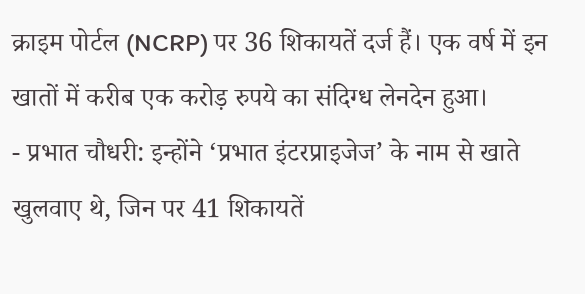क्राइम पोर्टल (NCRP) पर 36 शिकायतें दर्ज हैं। एक वर्ष में इन खातों में करीब एक करोड़ रुपये का संदिग्ध लेनदेन हुआ।
- प्रभात चौधरी: इन्होंने ‘प्रभात इंटरप्राइजेज’ के नाम से खाते खुलवाए थे, जिन पर 41 शिकायतें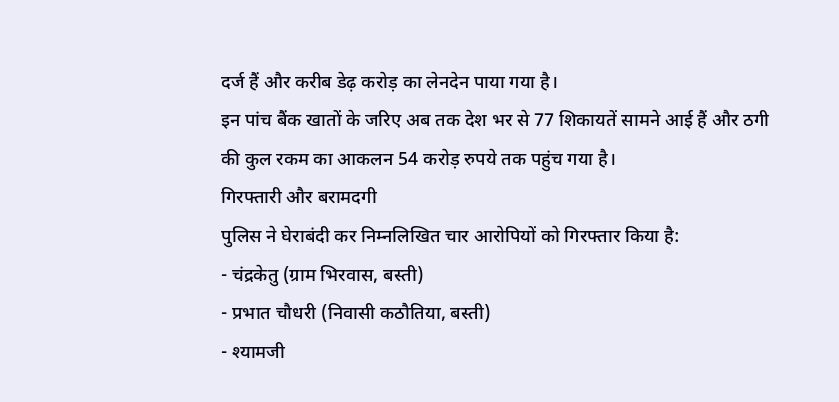दर्ज हैं और करीब डेढ़ करोड़ का लेनदेन पाया गया है।
इन पांच बैंक खातों के जरिए अब तक देश भर से 77 शिकायतें सामने आई हैं और ठगी की कुल रकम का आकलन 54 करोड़ रुपये तक पहुंच गया है।
गिरफ्तारी और बरामदगी
पुलिस ने घेराबंदी कर निम्नलिखित चार आरोपियों को गिरफ्तार किया है:
- चंद्रकेतु (ग्राम भिरवास, बस्ती)
- प्रभात चौधरी (निवासी कठौतिया, बस्ती)
- श्यामजी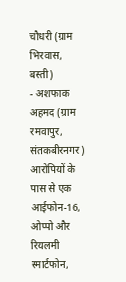चौधरी (ग्राम भिरवास, बस्ती)
- अशफाक अहमद (ग्राम रमवापुर, संतकबीरनगर)
आरोपियों के पास से एक आईफोन-16, ओप्पो और रियलमी स्मार्टफोन,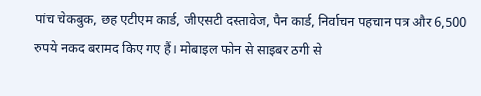पांच चेकबुक, छह एटीएम कार्ड, जीएसटी दस्तावेज, पैन कार्ड, निर्वाचन पहचान पत्र और 6,500 रुपये नकद बरामद किए गए हैं। मोबाइल फोन से साइबर ठगी से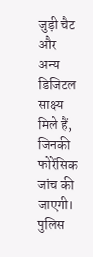जुड़ी चैट और अन्य डिजिटल साक्ष्य मिले हैं, जिनकी फोरेंसिक जांच की जाएगी।
पुलिस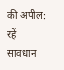की अपील: रहें सावधान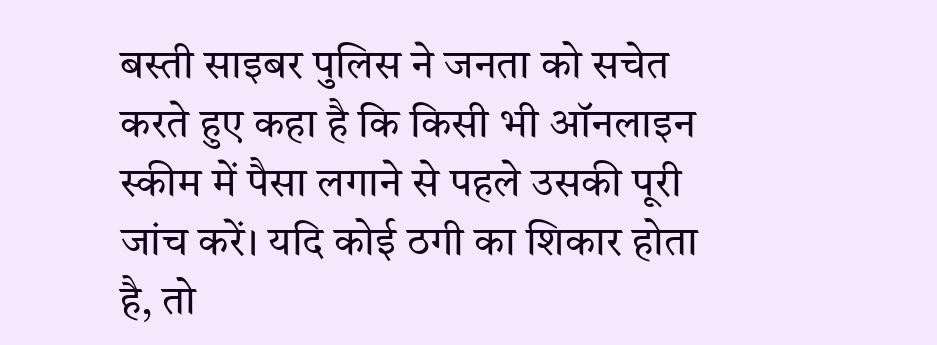बस्ती साइबर पुलिस ने जनता को सचेत करते हुए कहा है कि किसी भी ऑनलाइन स्कीम में पैसा लगाने से पहले उसकी पूरी जांच करें। यदि कोई ठगी का शिकार होता है, तो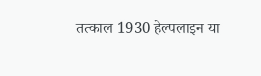तत्काल 1930 हेल्पलाइन या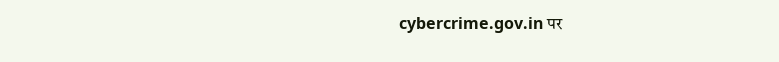cybercrime.gov.in पर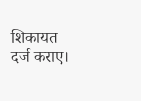शिकायत दर्ज कराए।